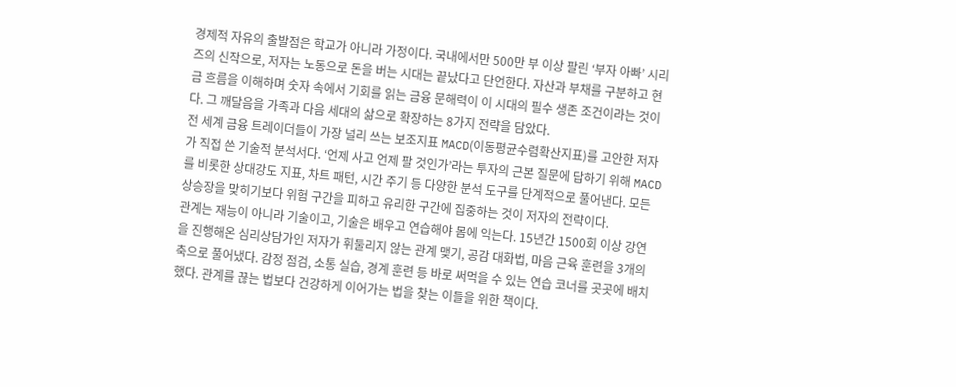경제적 자유의 출발점은 학교가 아니라 가정이다. 국내에서만 500만 부 이상 팔린 ‘부자 아빠’ 시리즈의 신작으로, 저자는 노동으로 돈을 버는 시대는 끝났다고 단언한다. 자산과 부채를 구분하고 현금 흐름을 이해하며 숫자 속에서 기회를 읽는 금융 문해력이 이 시대의 필수 생존 조건이라는 것이다. 그 깨달음을 가족과 다음 세대의 삶으로 확장하는 8가지 전략을 담았다.
전 세계 금융 트레이더들이 가장 널리 쓰는 보조지표 MACD(이동평균수렴확산지표)를 고안한 저자가 직접 쓴 기술적 분석서다. ‘언제 사고 언제 팔 것인가’라는 투자의 근본 질문에 답하기 위해 MACD를 비롯한 상대강도 지표, 차트 패턴, 시간 주기 등 다양한 분석 도구를 단계적으로 풀어낸다. 모든 상승장을 맞히기보다 위험 구간을 피하고 유리한 구간에 집중하는 것이 저자의 전략이다.
관계는 재능이 아니라 기술이고, 기술은 배우고 연습해야 몸에 익는다. 15년간 1500회 이상 강연을 진행해온 심리상담가인 저자가 휘둘리지 않는 관계 맺기, 공감 대화법, 마음 근육 훈련을 3개의 축으로 풀어냈다. 감정 점검, 소통 실습, 경계 훈련 등 바로 써먹을 수 있는 연습 코너를 곳곳에 배치했다. 관계를 끊는 법보다 건강하게 이어가는 법을 찾는 이들을 위한 책이다.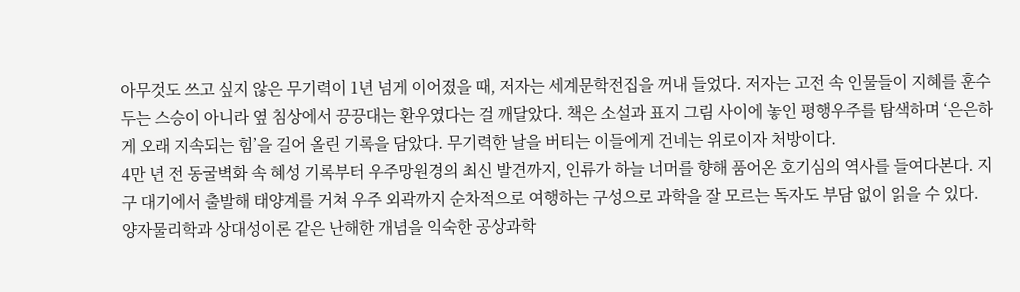아무것도 쓰고 싶지 않은 무기력이 1년 넘게 이어졌을 때, 저자는 세계문학전집을 꺼내 들었다. 저자는 고전 속 인물들이 지혜를 훈수 두는 스승이 아니라 옆 침상에서 끙끙대는 환우였다는 걸 깨달았다. 책은 소설과 표지 그림 사이에 놓인 평행우주를 탐색하며 ‘은은하게 오래 지속되는 힘’을 길어 올린 기록을 담았다. 무기력한 날을 버티는 이들에게 건네는 위로이자 처방이다.
4만 년 전 동굴벽화 속 혜성 기록부터 우주망원경의 최신 발견까지, 인류가 하늘 너머를 향해 품어온 호기심의 역사를 들여다본다. 지구 대기에서 출발해 태양계를 거쳐 우주 외곽까지 순차적으로 여행하는 구성으로 과학을 잘 모르는 독자도 부담 없이 읽을 수 있다. 양자물리학과 상대성이론 같은 난해한 개념을 익숙한 공상과학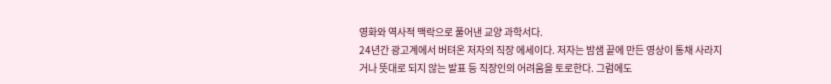영화와 역사적 맥락으로 풀어낸 교양 과학서다.
24년간 광고계에서 버텨온 저자의 직장 에세이다. 저자는 밤샘 끝에 만든 영상이 통채 사라지거나 뜻대로 되지 않는 발표 등 직장인의 어려움을 토로한다. 그럼에도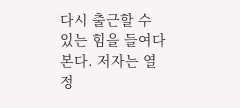다시 출근할 수 있는 힘을 들여다본다. 저자는 열정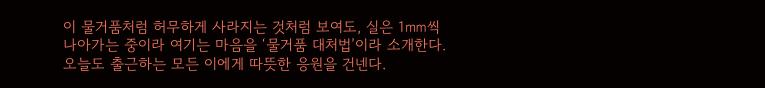이 물거품처럼 허무하게 사라지는 것처럼 보여도, 실은 1㎜씩 나아가는 중이라 여기는 마음을 ‘물거품 대처법’이라 소개한다. 오늘도 출근하는 모든 이에게 따뜻한 응원을 건넨다.